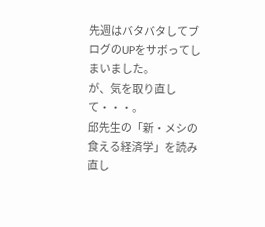先週はバタバタしてブログのUPをサボってしまいました。
が、気を取り直して・・・。
邱先生の「新・メシの食える経済学」を読み直し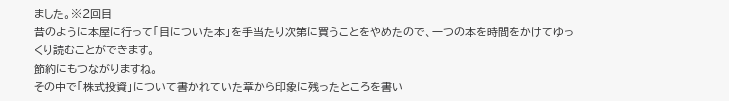ました。※2回目
昔のように本屋に行って「目についた本」を手当たり次第に買うことをやめたので、一つの本を時間をかけてゆっくり読むことができます。
節約にもつながりますね。
その中で「株式投資」について書かれていた章から印象に残ったところを書い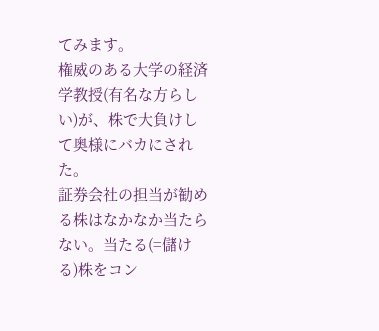てみます。
権威のある大学の経済学教授(有名な方らしい)が、株で大負けして奥様にバカにされた。
証券会社の担当が勧める株はなかなか当たらない。当たる(=儲ける)株をコン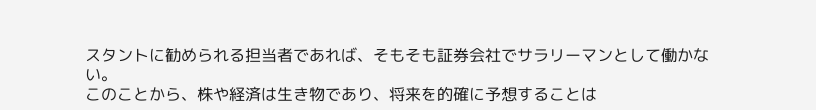スタントに勧められる担当者であれば、そもそも証券会社でサラリーマンとして働かない。
このことから、株や経済は生き物であり、将来を的確に予想することは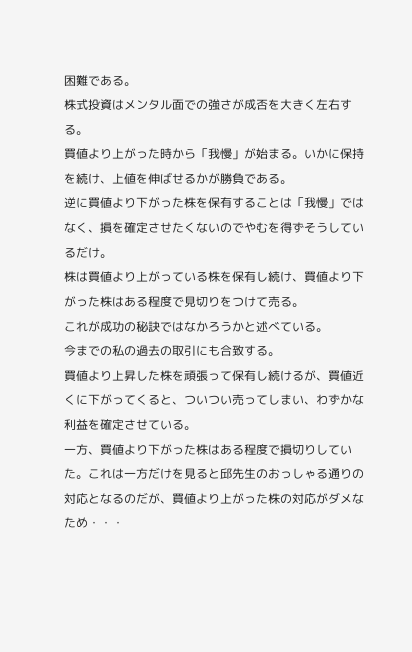困難である。
株式投資はメンタル面での強さが成否を大きく左右する。
買値より上がった時から「我慢」が始まる。いかに保持を続け、上値を伸ばせるかが勝負である。
逆に買値より下がった株を保有することは「我慢」ではなく、損を確定させたくないのでやむを得ずそうしているだけ。
株は買値より上がっている株を保有し続け、買値より下がった株はある程度で見切りをつけて売る。
これが成功の秘訣ではなかろうかと述べている。
今までの私の過去の取引にも合致する。
買値より上昇した株を頑張って保有し続けるが、買値近くに下がってくると、ついつい売ってしまい、わずかな利益を確定させている。
一方、買値より下がった株はある程度で損切りしていた。これは一方だけを見ると邱先生のおっしゃる通りの対応となるのだが、買値より上がった株の対応がダメなため・・・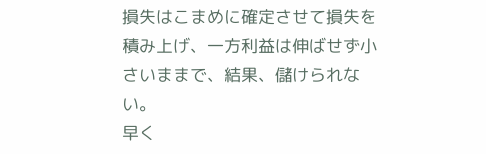損失はこまめに確定させて損失を積み上げ、一方利益は伸ばせず小さいままで、結果、儲けられない。
早く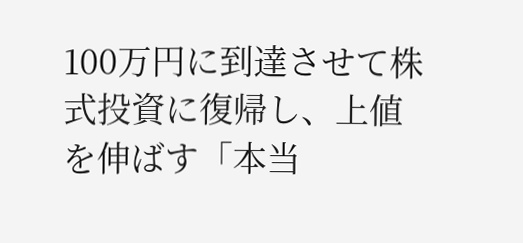100万円に到達させて株式投資に復帰し、上値を伸ばす「本当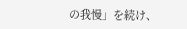の我慢」を続け、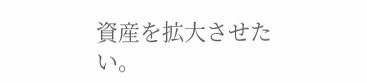資産を拡大させたい。